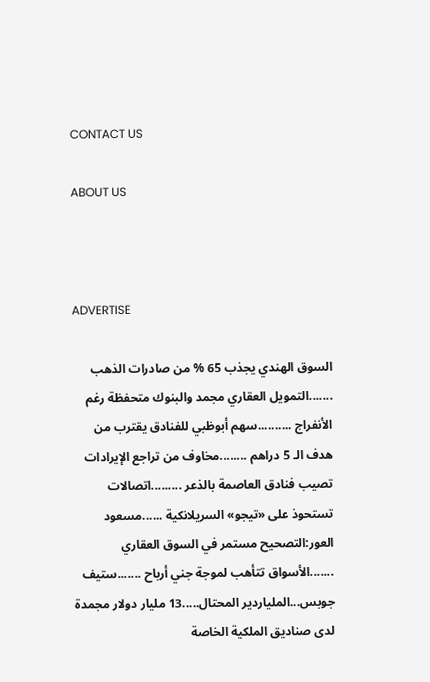CONTACT US

ABOUT US



ADVERTISE

السوق الهندي يجذب 65 % من صادرات الذهب .......التمويل العقاري مجمد والبنوك متحفظة رغم الأنفراج ..........سهم أبوظبي للفنادق يقترب من هدف الـ 5 دراهم ........مخاوف من تراجع الإيرادات تصيب فنادق العاصمة بالذعر .........اتصالات تستحوذ على «تيجو» السريلانكية ......مسعود العور:التصحيح مستمر في السوق العقاري .......الأسواق تتأهب لموجة جني أرباح .......ستيف جوبس...الملياردير المحتال.....13 مليار دولار مجمدة لدى صناديق الملكية الخاصة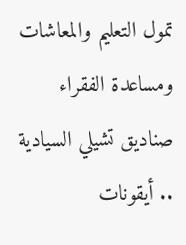تمول التعليم والمعاشات ومساعدة الفقراء
صناديق تشيلي السيادية .. أيقونات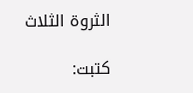الثروة الثلاث

كتبت: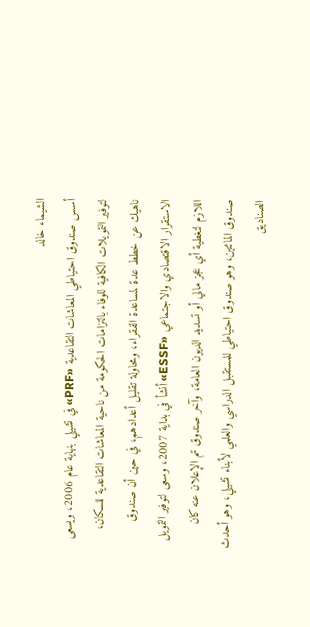الشيماء خالد
أسس صندوق احتياطي المعاشات التقاعدية «PRF» في تشيلي بنهاية عام 2006، ويسعى لتوفير التمويلات الكافية للوفاء بالتزامات الحكومة من ناحية المعاشات التقاعدية للسكان، ناهيك عن خطط عدة لمساعدة الفقراء، ومحاولة تقليل أعدادهم، في حين أن صندوق الاستقرار الاقتصادي والاجتماعي «ESSF» أنشأ في بداية 2007، وسعى لتوفير التمويل اللازم لتغطية أي عجز مالي أو تسديد الديون العامة، وآخر صندوق تم الإعلان عنه كان صندوق المائتين، وهو صندوق احتياطي للمستقبل الدراسي والعلمي لأبناء تشيلي، وهو أحدث الصناديق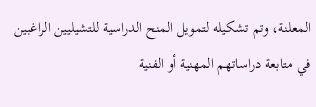المعلنة، وتم تشكيله لتمويل المنح الدراسية للتشيليين الراغبين في متابعة دراساتهم المهنية أو الفنية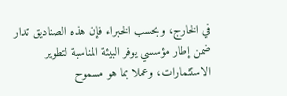في الخارج، وبحسب الخبراء فإن هذه الصناديق تدار ضمن إطار مؤسسي يوفر البيئة المناسبة لتطوير الاستثمارات، وعملا بما هو مسموح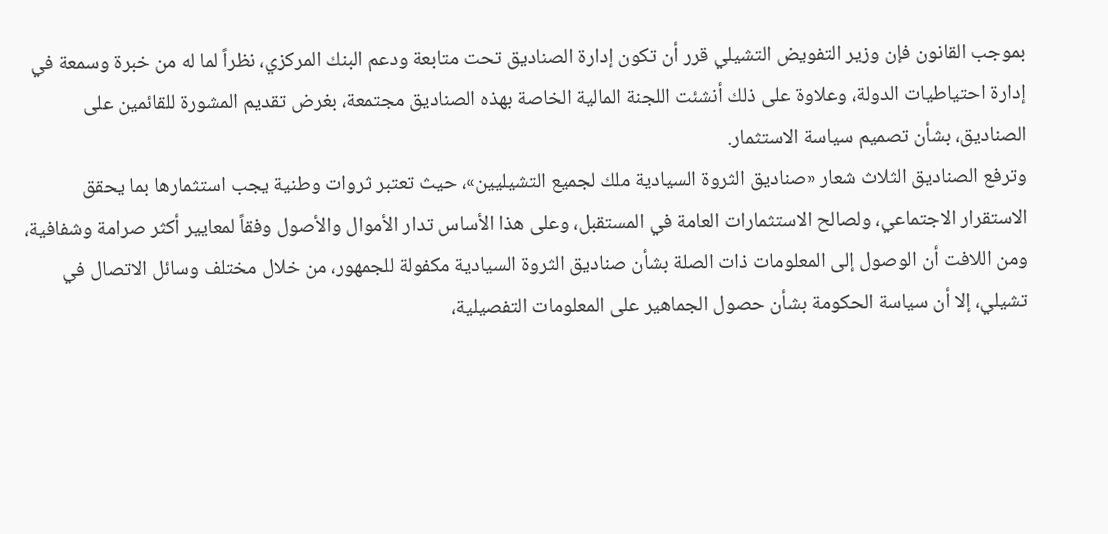بموجب القانون فإن وزير التفويض التشيلي قرر أن تكون إدارة الصناديق تحت متابعة ودعم البنك المركزي، نظراً لما له من خبرة وسمعة في إدارة احتياطيات الدولة، وعلاوة على ذلك أنشئت اللجنة المالية الخاصة بهذه الصناديق مجتمعة، بغرض تقديم المشورة للقائمين على الصناديق، بشأن تصميم سياسة الاستثمار.
وترفع الصناديق الثلاث شعار «صناديق الثروة السيادية ملك لجميع التشيليين»، حيث تعتبر ثروات وطنية يجب استثمارها بما يحقق الاستقرار الاجتماعي، ولصالح الاستثمارات العامة في المستقبل، وعلى هذا الأساس تدار الأموال والأصول وفقاً لمعايير أكثر صرامة وشفافية، ومن اللافت أن الوصول إلى المعلومات ذات الصلة بشأن صناديق الثروة السيادية مكفولة للجمهور، من خلال مختلف وسائل الاتصال في تشيلي، إلا أن سياسة الحكومة بشأن حصول الجماهير على المعلومات التفصيلية،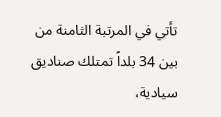تأتي في المرتبة الثامنة من بين 34 بلداً تمتلك صناديق سيادية،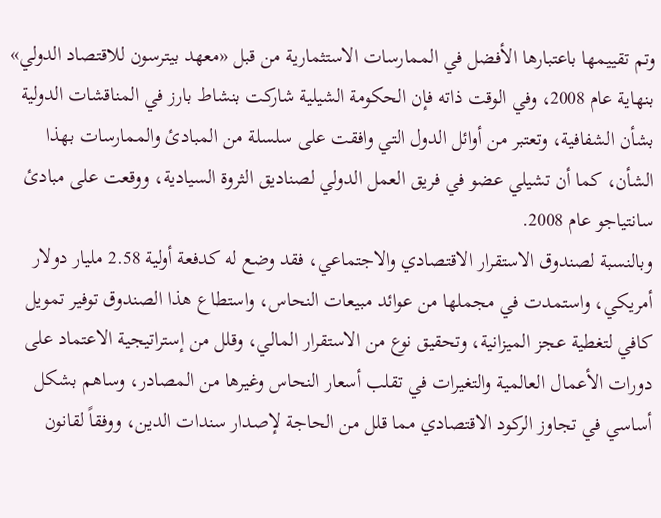وتم تقييمها باعتبارها الأفضل في الممارسات الاستثمارية من قبل «معهد بيترسون للاقتصاد الدولي» بنهاية عام 2008، وفي الوقت ذاته فإن الحكومة الشيلية شاركت بنشاط بارز في المناقشات الدولية بشأن الشفافية، وتعتبر من أوائل الدول التي وافقت على سلسلة من المبادئ والممارسات بهذا الشأن، كما أن تشيلي عضو في فريق العمل الدولي لصناديق الثروة السيادية، ووقعت على مبادئ سانتياجو عام 2008.
وبالنسبة لصندوق الاستقرار الاقتصادي والاجتماعي، فقد وضع له كدفعة أولية 2.58 مليار دولار أمريكي، واستمدت في مجملها من عوائد مبيعات النحاس، واستطاع هذا الصندوق توفير تمويل كافي لتغطية عجز الميزانية، وتحقيق نوع من الاستقرار المالي، وقلل من إستراتيجية الاعتماد على دورات الأعمال العالمية والتغيرات في تقلب أسعار النحاس وغيرها من المصادر، وساهم بشكل أساسي في تجاوز الركود الاقتصادي مما قلل من الحاجة لإصدار سندات الدين، ووفقاً لقانون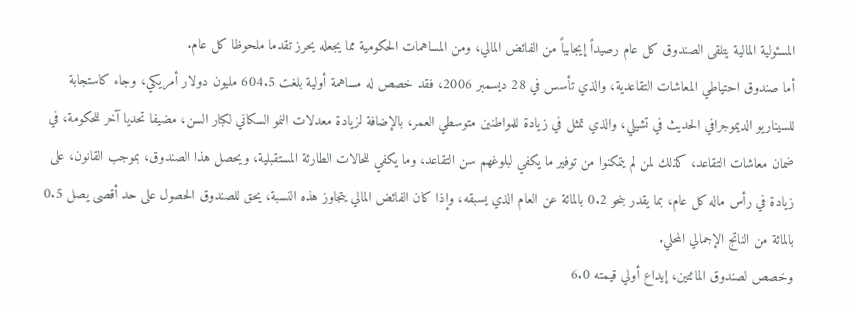المسئولية المالية يتلقى الصندوق كل عام رصيداً إيجابياً من الفائض المالي، ومن المساهمات الحكومية مما يجعله يحرز تقدما ملحوظا كل عام.
أما صندوق احتياطي المعاشات التقاعدية، والذي تأسس في 28 ديسمبر 2006، فقد خصص له مساهمة أولية بلغت 604.5 مليون دولار أمريكي، وجاء كاستجابة للسيناريو الديموجرافي الحديث في تشيلي، والذي تمثل في زيادة للمواطنين متوسطي العمر، بالإضافة لزيادة معدلات النمو السكاني لكبار السن، مضيفا تحديا آخر للحكومة، في ضمان معاشات التقاعد، كذلك لمن لم يتمكنوا من توفير ما يكفي لبلوغهم سن التقاعد، وما يكفي للحالات الطارئة المستقبلية، ويحصل هذا الصندوق، بموجب القانون، على زيادة في رأس ماله كل عام، بما يقدر بنحو 0.2 بالمائة عن العام الذي يسبقه، وإذا كان الفائض المالي يتجاوز هذه النسبة، يحق للصندوق الحصول على حد أقصى يصل 0.5 بالمائة من الناتج الإجمالي المحلي.
وخصص لصندوق المائتين، إيداع أولي قيمته 6.0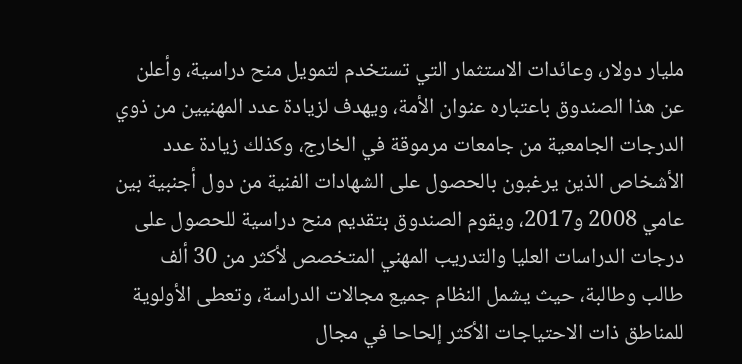مليار دولار، وعائدات الاستثمار التي تستخدم لتمويل منح دراسية، وأعلن عن هذا الصندوق باعتباره عنوان الأمة، ويهدف لزيادة عدد المهنيين من ذوي الدرجات الجامعية من جامعات مرموقة في الخارج، وكذلك زيادة عدد الأشخاص الذين يرغبون بالحصول على الشهادات الفنية من دول أجنبية بين عامي 2008 و2017، ويقوم الصندوق بتقديم منح دراسية للحصول على درجات الدراسات العليا والتدريب المهني المتخصص لأكثر من 30 ألف طالب وطالبة، حيث يشمل النظام جميع مجالات الدراسة، وتعطى الأولوية للمناطق ذات الاحتياجات الأكثر إلحاحا في مجال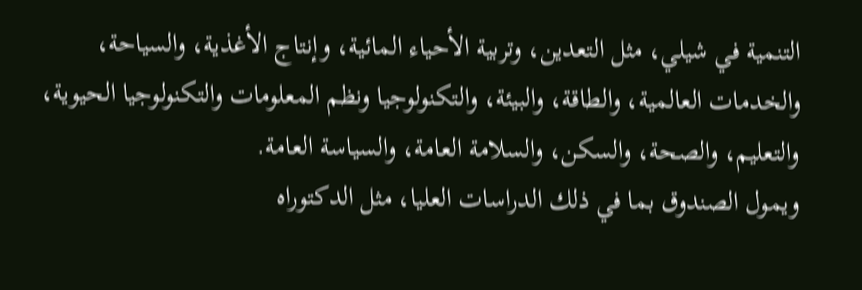التنمية في شيلي، مثل التعدين، وتربية الأحياء المائية، وإنتاج الأغذية، والسياحة، والخدمات العالمية، والطاقة، والبيئة، والتكنولوجيا ونظم المعلومات والتكنولوجيا الحيوية، والتعليم، والصحة، والسكن، والسلامة العامة، والسياسة العامة.
ويمول الصندوق بما في ذلك الدراسات العليا، مثل الدكتوراه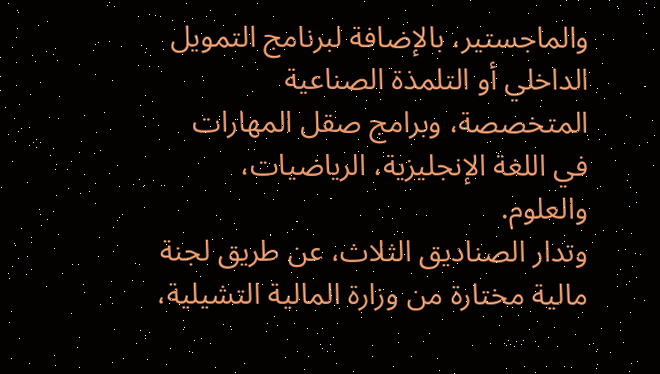والماجستير، بالإضافة لبرنامج التمويل الداخلي أو التلمذة الصناعية المتخصصة، وبرامج صقل المهارات في اللغة الإنجليزية، الرياضيات، والعلوم.
وتدار الصناديق الثلاث، عن طريق لجنة مالية مختارة من وزارة المالية التشيلية،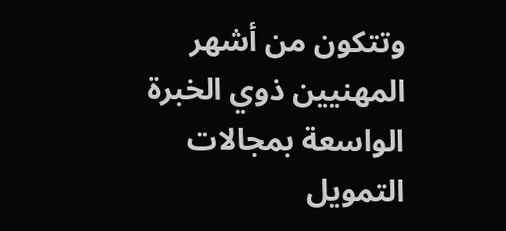وتتكون من أشهر المهنيين ذوي الخبرة الواسعة بمجالات التمويل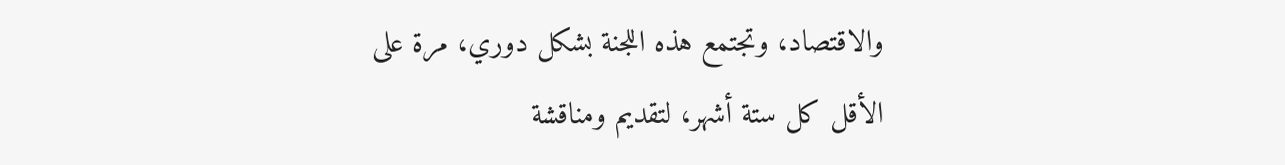والاقتصاد، وتجتمع هذه اللجنة بشكل دوري، مرة على الأقل كل ستة أشهر، لتقديم ومناقشة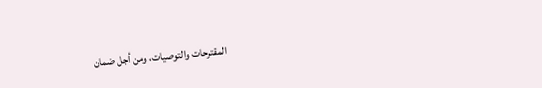المقترحات والتوصيات، ومن أجل ضمان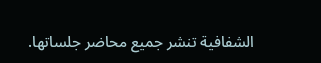الشفافية تنشر جميع محاضر جلساتها.